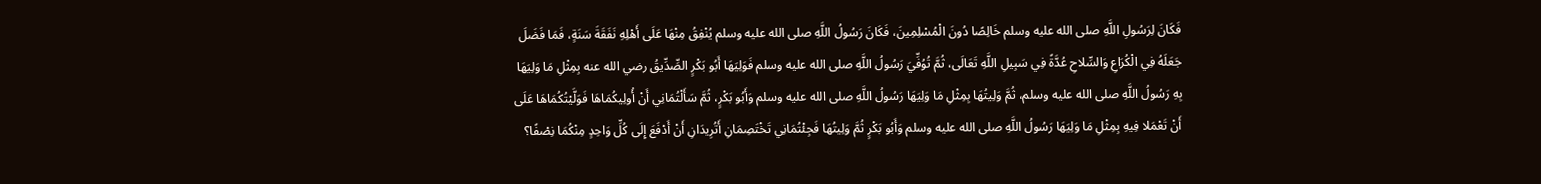فَكَانَ لِرَسُولِ اللَّهِ صلى الله عليه وسلم خَالِصًا دُونَ الْمُسْلِمِينَ، فَكَانَ رَسُولُ اللَّهِ صلى الله عليه وسلم يُنْفِقُ مِنْهَا عَلَى أَهْلِهِ نَفَقَةَ سَنَةٍ، فَمَا فَضَلَ جَعَلَهُ فِي الْكُرَاعِ وَالسِّلاحِ عُدَّةً فِي سَبِيلِ اللَّهِ تَعَالَى، ثُمَّ تُوُفِّيَ رَسُولُ اللَّهِ صلى الله عليه وسلم فَوَلِيَهَا أَبُو بَكْرٍ الصِّدِّيقُ رضي الله عنه بِمِثْلِ مَا وَلِيَهَا بِهِ رَسُولُ اللَّهِ صلى الله عليه وسلم، ثُمَّ وَلِيتُهَا بِمِثْلِ مَا وَلِيَهَا رَسُولُ اللَّهِ صلى الله عليه وسلم وَأَبُو بَكْرٍ، ثُمَّ سَأَلْتُمَانِي أَنْ أُولِيكُمَاهَا فَوَلَّيْتُكُمَاهَا عَلَى أَنْ تَعْمَلا فِيهِ بِمِثْلِ مَا وَلِيَهَا رَسُولُ اللَّهِ صلى الله عليه وسلم وَأَبُو بَكْرٍ ثُمَّ وَلِيتُهَا فَجِئْتُمَانِي تَخْتَصِمَانِ أَتُرِيدَانِ أَنْ أَدْفَعَ إِلَى كُلِّ وَاحِدٍ مِنْكُمَا نِصْفًا؟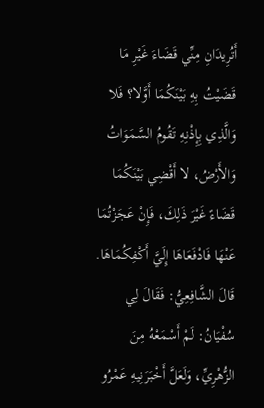أَتُرِيدَانِ مِنِّي قَضَاءَ غَيْرِ مَا قَضَيْتُ بِهِ بَيْنَكُمَا أَوَّلا؟ فَلا وَالَّذِي بِإِذْنِهِ تَقُومُ السَّمَوَاتُ وَالأَرْضُ، لا أَقْضِي بَيْنَكُمَا قَضَاءً غَيْرَ ذَلِكَ، فَإِنْ عَجَزْتُمَا عَنْهَا فَادْفَعَاهَا إِلَيَّ أَكْفِكُمَاهَا.
قَالَ الشَّافِعِيُّ: فَقَالَ لِي سُفْيَانُ: لَمْ أَسْمَعْهُ مِنَ الزُّهْرِيِّ، وَلَعَلَّ أَخْبَرَنِيهِ عَمْرُو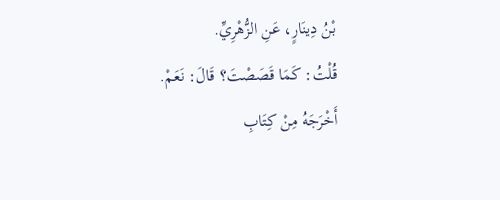بْنُ دِينَارٍ، عَنِ الزُّهْرِيِّ.
قُلْتُ: كَمَا قَصَصْتَ؟ قَالَ: نَعَمْ.
أَخْرَجَهُ مِنْ كِتَابِ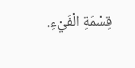قِسْمَةِ الْفَيْءِ.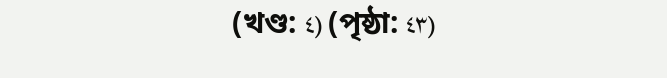(খণ্ড: ٤) (পৃষ্ঠা: ٤٣)